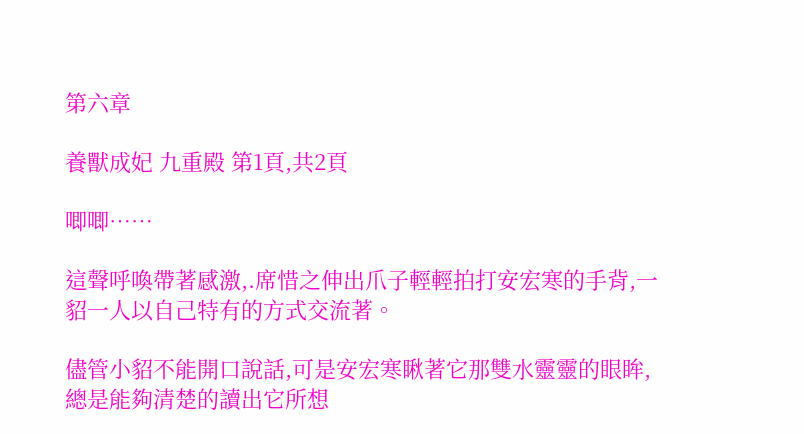第六章

養獸成妃 九重殿 第1頁,共2頁

唧唧……

這聲呼喚帶著感激,.席惜之伸出爪子輕輕拍打安宏寒的手背,一貂一人以自己特有的方式交流著。

儘管小貂不能開口說話,可是安宏寒瞅著它那雙水靈靈的眼眸,總是能夠清楚的讀出它所想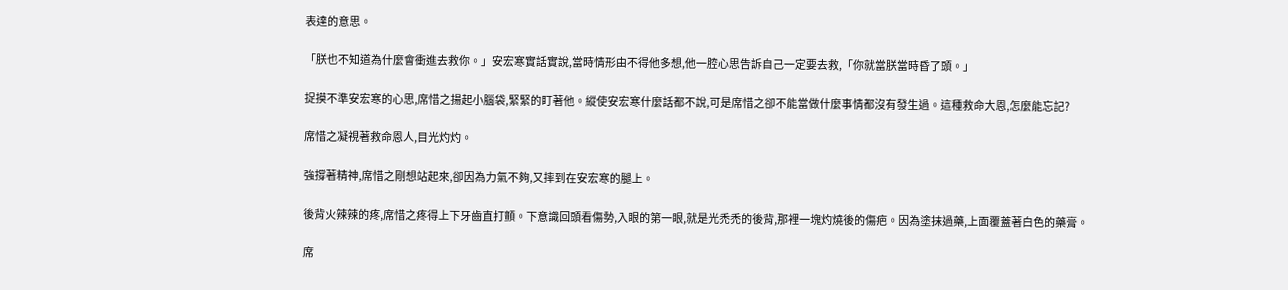表達的意思。

「朕也不知道為什麼會衝進去救你。」安宏寒實話實說,當時情形由不得他多想,他一腔心思告訴自己一定要去救,「你就當朕當時昏了頭。」

捉摸不準安宏寒的心思,席惜之揚起小腦袋,緊緊的盯著他。縱使安宏寒什麼話都不說,可是席惜之卻不能當做什麼事情都沒有發生過。這種救命大恩,怎麼能忘記?

席惜之凝視著救命恩人,目光灼灼。

強撐著精神,席惜之剛想站起來,卻因為力氣不夠,又摔到在安宏寒的腿上。

後背火辣辣的疼,席惜之疼得上下牙齒直打顫。下意識回頭看傷勢,入眼的第一眼,就是光禿禿的後背,那裡一塊灼燒後的傷疤。因為塗抹過藥,上面覆蓋著白色的藥膏。

席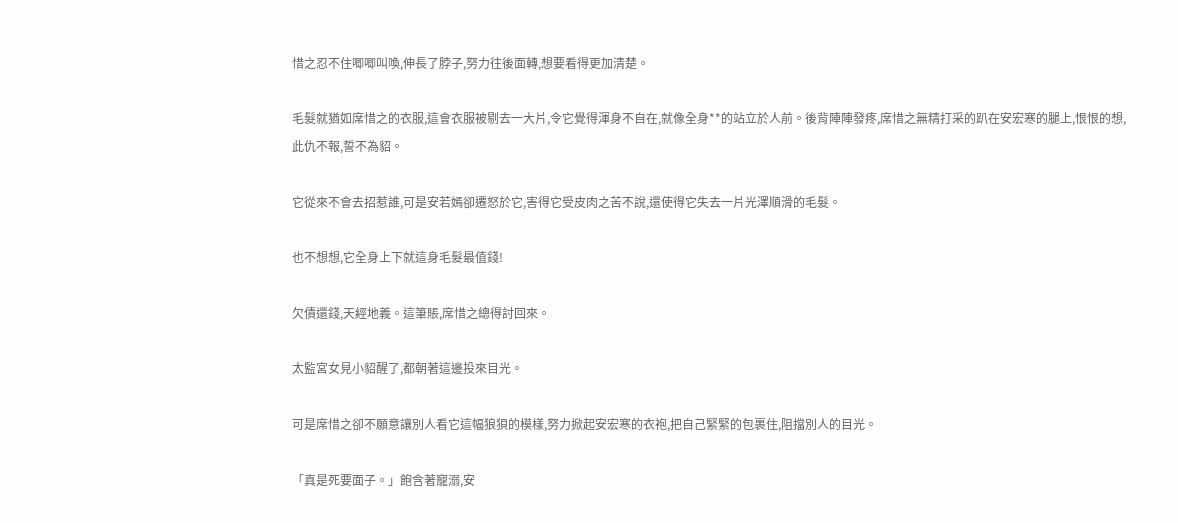惜之忍不住唧唧叫喚,伸長了脖子,努力往後面轉,想要看得更加清楚。

毛髮就猶如席惜之的衣服,這會衣服被剔去一大片,令它覺得渾身不自在,就像全身**的站立於人前。後背陣陣發疼,席惜之無精打采的趴在安宏寒的腿上,恨恨的想,此仇不報,誓不為貂。

它從來不會去招惹誰,可是安若嫣卻遷怒於它,害得它受皮肉之苦不說,還使得它失去一片光澤順滑的毛髮。

也不想想,它全身上下就這身毛髮最值錢!

欠債還錢,天經地義。這筆賬,席惜之總得討回來。

太監宮女見小貂醒了,都朝著這邊投來目光。

可是席惜之卻不願意讓別人看它這幅狼狽的模樣,努力掀起安宏寒的衣袍,把自己緊緊的包裹住,阻擋別人的目光。

「真是死要面子。」飽含著寵溺,安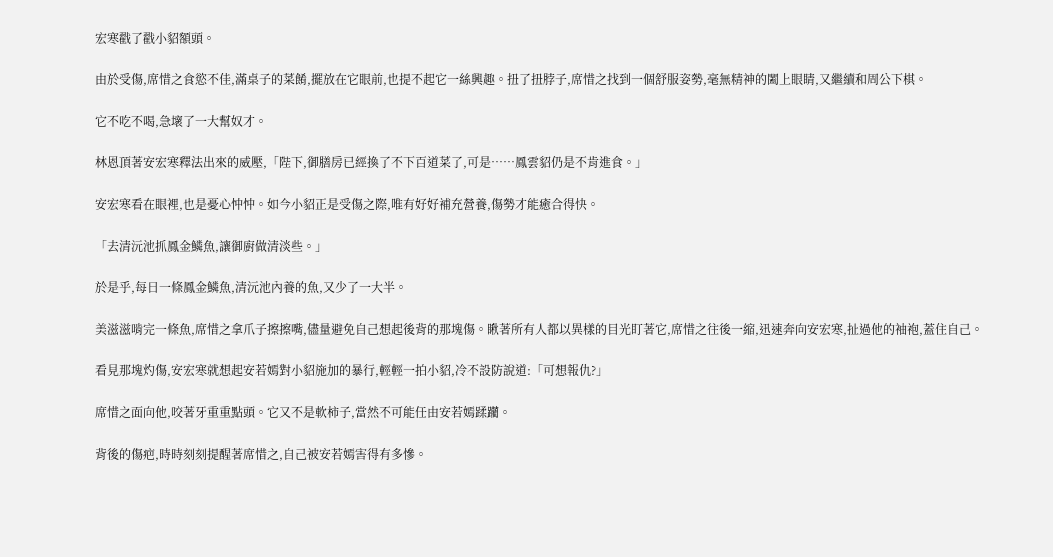宏寒戳了戳小貂額頭。

由於受傷,席惜之食慾不佳,滿桌子的菜餚,擺放在它眼前,也提不起它一絲興趣。扭了扭脖子,席惜之找到一個舒服姿勢,毫無精神的闔上眼睛,又繼續和周公下棋。

它不吃不喝,急壞了一大幫奴才。

林恩頂著安宏寒釋法出來的威壓,「陛下,御膳房已經換了不下百道菜了,可是……鳳雲貂仍是不肯進食。」

安宏寒看在眼裡,也是憂心忡忡。如今小貂正是受傷之際,唯有好好補充營養,傷勢才能癒合得快。

「去清沅池抓鳳金鱗魚,讓御廚做清淡些。」

於是乎,每日一條鳳金鱗魚,清沅池內養的魚,又少了一大半。

美滋滋啃完一條魚,席惜之拿爪子擦擦嘴,儘量避免自己想起後背的那塊傷。瞅著所有人都以異樣的目光盯著它,席惜之往後一縮,迅速奔向安宏寒,扯過他的袖袍,蓋住自己。

看見那塊灼傷,安宏寒就想起安若嫣對小貂施加的暴行,輕輕一拍小貂,冷不設防說道:「可想報仇?」

席惜之面向他,咬著牙重重點頭。它又不是軟柿子,當然不可能任由安若嫣蹂躪。

背後的傷疤,時時刻刻提醒著席惜之,自己被安若嫣害得有多慘。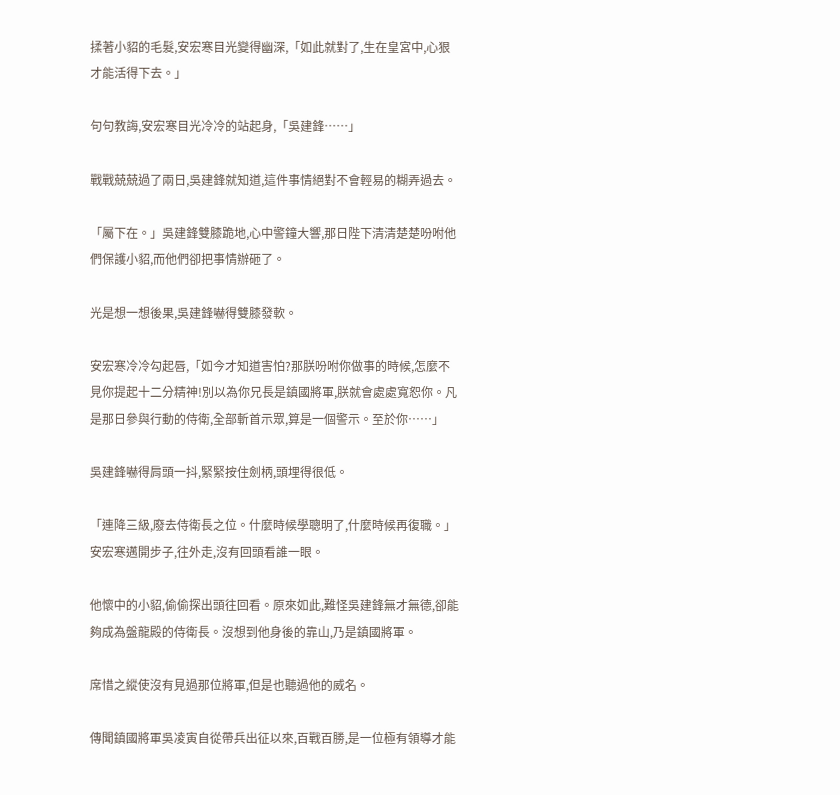揉著小貂的毛髮,安宏寒目光變得幽深,「如此就對了,生在皇宮中,心狠才能活得下去。」

句句教誨,安宏寒目光冷冷的站起身,「吳建鋒……」

戰戰兢兢過了兩日,吳建鋒就知道,這件事情絕對不會輕易的糊弄過去。

「屬下在。」吳建鋒雙膝跪地,心中警鐘大響,那日陛下清清楚楚吩咐他們保護小貂,而他們卻把事情辦砸了。

光是想一想後果,吳建鋒嚇得雙膝發軟。

安宏寒冷冷勾起唇,「如今才知道害怕?那朕吩咐你做事的時候,怎麼不見你提起十二分精神!別以為你兄長是鎮國將軍,朕就會處處寬恕你。凡是那日參與行動的侍衛,全部斬首示眾,算是一個警示。至於你……」

吳建鋒嚇得肩頭一抖,緊緊按住劍柄,頭埋得很低。

「連降三級,廢去侍衛長之位。什麼時候學聰明了,什麼時候再復職。」安宏寒邁開步子,往外走,沒有回頭看誰一眼。

他懷中的小貂,偷偷探出頭往回看。原來如此,難怪吳建鋒無才無德,卻能夠成為盤龍殿的侍衛長。沒想到他身後的靠山,乃是鎮國將軍。

席惜之縱使沒有見過那位將軍,但是也聽過他的威名。

傳聞鎮國將軍吳凌寅自從帶兵出征以來,百戰百勝,是一位極有領導才能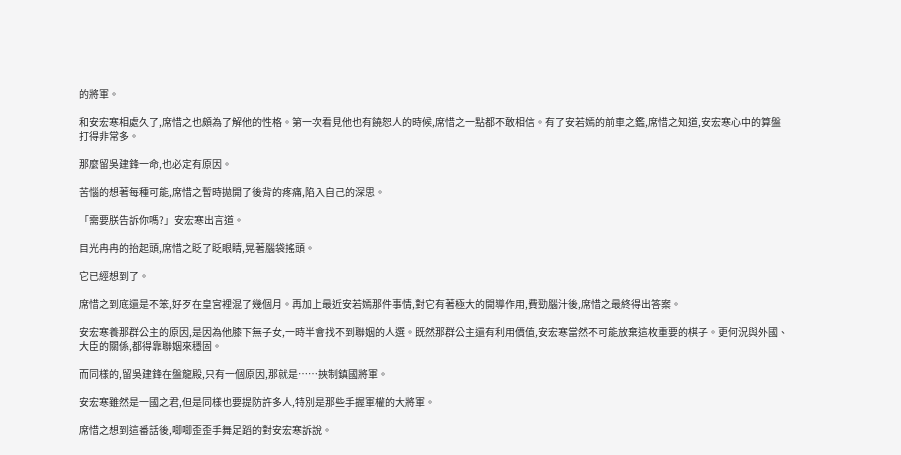的將軍。

和安宏寒相處久了,席惜之也頗為了解他的性格。第一次看見他也有饒恕人的時候,席惜之一點都不敢相信。有了安若嫣的前車之鑑,席惜之知道,安宏寒心中的算盤打得非常多。

那麼留吳建鋒一命,也必定有原因。

苦惱的想著每種可能,席惜之暫時拋開了後背的疼痛,陷入自己的深思。

「需要朕告訴你嗎?」安宏寒出言道。

目光冉冉的抬起頭,席惜之眨了眨眼睛,晃著腦袋搖頭。

它已經想到了。

席惜之到底還是不笨,好歹在皇宮裡混了幾個月。再加上最近安若嫣那件事情,對它有著極大的開導作用,費勁腦汁後,席惜之最終得出答案。

安宏寒養那群公主的原因,是因為他膝下無子女,一時半會找不到聯姻的人選。既然那群公主還有利用價值,安宏寒當然不可能放棄這枚重要的棋子。更何況與外國、大臣的關係,都得靠聯姻來穩固。

而同樣的,留吳建鋒在盤龍殿,只有一個原因,那就是……挾制鎮國將軍。

安宏寒雖然是一國之君,但是同樣也要提防許多人,特別是那些手握軍權的大將軍。

席惜之想到這番話後,唧唧歪歪手舞足蹈的對安宏寒訴說。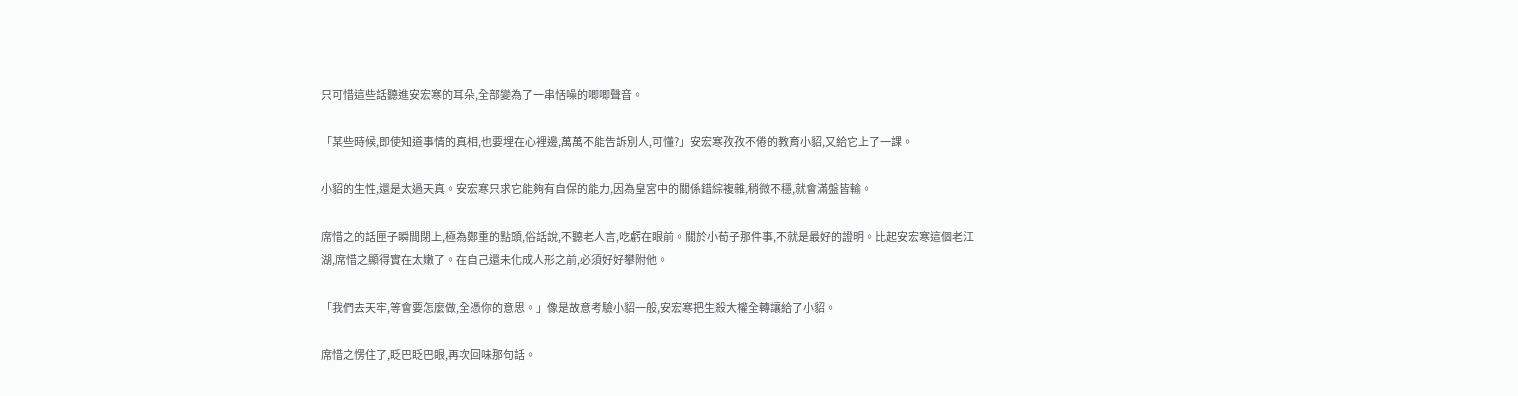只可惜這些話聽進安宏寒的耳朵,全部變為了一串恬噪的唧唧聲音。

「某些時候,即使知道事情的真相,也要埋在心裡邊,萬萬不能告訴別人,可懂?」安宏寒孜孜不倦的教育小貂,又給它上了一課。

小貂的生性,還是太過天真。安宏寒只求它能夠有自保的能力,因為皇宮中的關係錯綜複雜,稍微不穩,就會滿盤皆輸。

席惜之的話匣子瞬間閉上,極為鄭重的點頭,俗話說,不聽老人言,吃虧在眼前。關於小荀子那件事,不就是最好的證明。比起安宏寒這個老江湖,席惜之顯得實在太嫩了。在自己還未化成人形之前,必須好好攀附他。

「我們去天牢,等會要怎麼做,全憑你的意思。」像是故意考驗小貂一般,安宏寒把生殺大權全轉讓給了小貂。

席惜之愣住了,眨巴眨巴眼,再次回味那句話。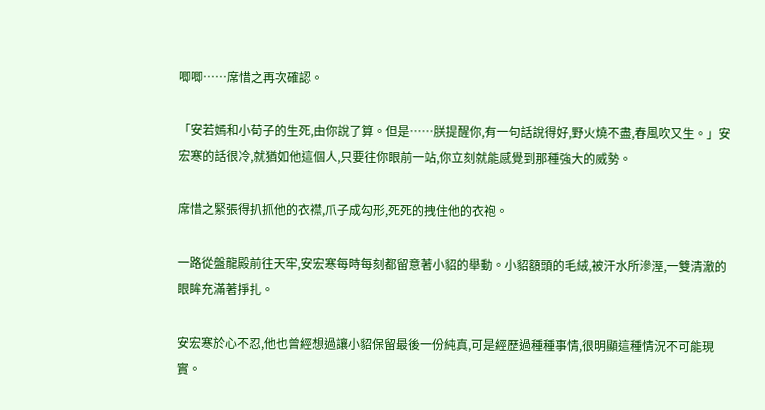唧唧……席惜之再次確認。

「安若嫣和小荀子的生死,由你說了算。但是……朕提醒你,有一句話說得好,野火燒不盡,春風吹又生。」安宏寒的話很冷,就猶如他這個人,只要往你眼前一站,你立刻就能感覺到那種強大的威勢。

席惜之緊張得扒抓他的衣襟,爪子成勾形,死死的拽住他的衣袍。

一路從盤龍殿前往天牢,安宏寒每時每刻都留意著小貂的舉動。小貂額頭的毛絨,被汗水所滲溼,一雙清澈的眼眸充滿著掙扎。

安宏寒於心不忍,他也曾經想過讓小貂保留最後一份純真,可是經歷過種種事情,很明顯這種情況不可能現實。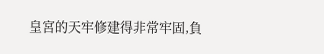皇宮的天牢修建得非常牢固,負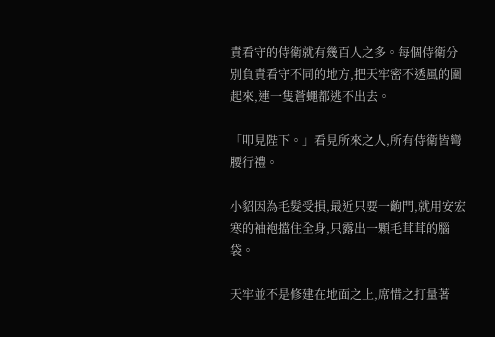責看守的侍衛就有幾百人之多。每個侍衛分別負責看守不同的地方,把天牢密不透風的圍起來,連一隻蒼蠅都逃不出去。

「叩見陛下。」看見所來之人,所有侍衛皆彎腰行禮。

小貂因為毛髮受損,最近只要一齣門,就用安宏寒的袖袍擋住全身,只露出一顆毛茸茸的腦袋。

天牢並不是修建在地面之上,席惜之打量著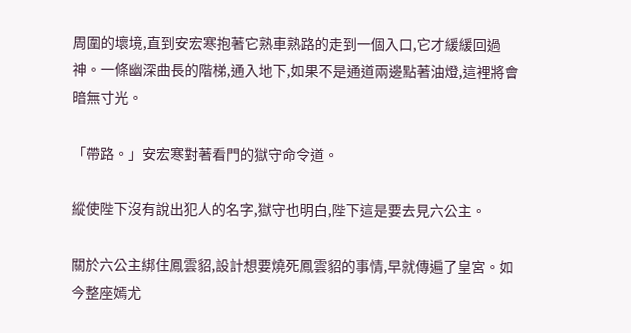周圍的壞境,直到安宏寒抱著它熟車熟路的走到一個入口,它才緩緩回過神。一條幽深曲長的階梯,通入地下,如果不是通道兩邊點著油燈,這裡將會暗無寸光。

「帶路。」安宏寒對著看門的獄守命令道。

縱使陛下沒有說出犯人的名字,獄守也明白,陛下這是要去見六公主。

關於六公主綁住鳳雲貂,設計想要燒死鳳雲貂的事情,早就傳遍了皇宮。如今整座嫣尤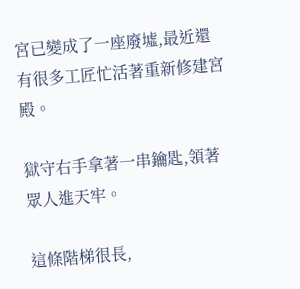宮已變成了一座廢墟,最近還有很多工匠忙活著重新修建宮殿。

獄守右手拿著一串鑰匙,領著眾人進天牢。

這條階梯很長,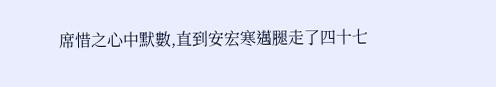席惜之心中默數,直到安宏寒邁腿走了四十七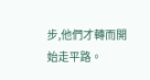步,他們才轉而開始走平路。